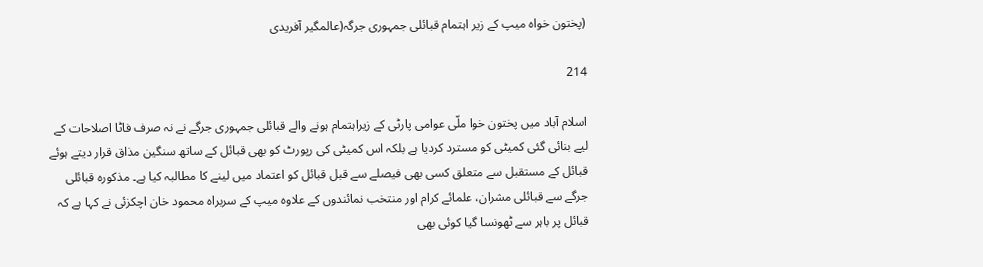(پختون خواہ میپ کے زیر اہتمام قبائلی جمہوری جرگہ(عالمگیر آفریدی

214

اسلام آباد میں پختون خوا ملّی عوامی پارٹی کے زیراہتمام ہونے والے قبائلی جمہوری جرگے نے نہ صرف فاٹا اصلاحات کے لیے بنائی گئی کمیٹی کو مسترد کردیا ہے بلکہ اس کمیٹی کی رپورٹ کو بھی قبائل کے ساتھ سنگین مذاق قرار دیتے ہوئے قبائل کے مستقبل سے متعلق کسی بھی فیصلے سے قبل قبائل کو اعتماد میں لینے کا مطالبہ کیا ہے۔ مذکورہ قبائلی جرگے سے قبائلی مشران، علمائے کرام اور منتخب نمائندوں کے علاوہ میپ کے سربراہ محمود خان اچکزئی نے کہا ہے کہ قبائل پر باہر سے ٹھونسا گیا کوئی بھی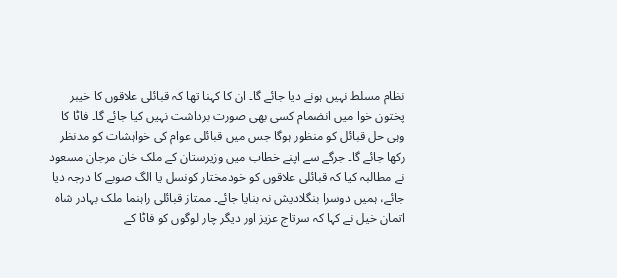نظام مسلط نہیں ہونے دیا جائے گا۔ ان کا کہنا تھا کہ قبائلی علاقوں کا خیبر پختون خوا میں انضمام کسی بھی صورت برداشت نہیں کیا جائے گا۔ فاٹا کا وہی حل قبائل کو منظور ہوگا جس میں قبائلی عوام کی خواہشات کو مدنظر رکھا جائے گا۔ جرگے سے اپنے خطاب میں وزیرستان کے ملک خان مرجان مسعود نے مطالبہ کیا کہ قبائلی علاقوں کو خودمختار کونسل یا الگ صوبے کا درجہ دیا جائے، ہمیں دوسرا بنگلادیش نہ بنایا جائے۔ ممتاز قبائلی راہنما ملک بہادر شاہ اتمان خیل نے کہا کہ سرتاج عزیز اور دیگر چار لوگوں کو فاٹا کے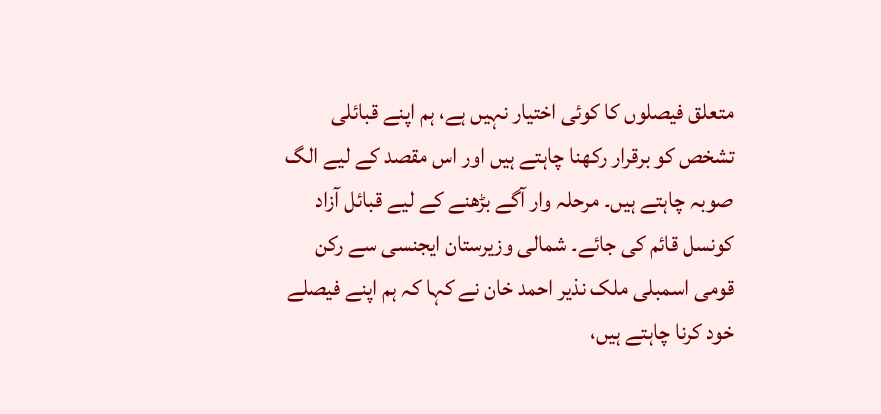متعلق فیصلوں کا کوئی اختیار نہیں ہے، ہم اپنے قبائلی تشخص کو برقرار رکھنا چاہتے ہیں اور اس مقصد کے لیے الگ صوبہ چاہتے ہیں۔ مرحلہ وار آگے بڑھنے کے لیے قبائل آزاد کونسل قائم کی جائے۔ شمالی وزیرستان ایجنسی سے رکن قومی اسمبلی ملک نذیر احمد خان نے کہا کہ ہم اپنے فیصلے خود کرنا چاہتے ہیں،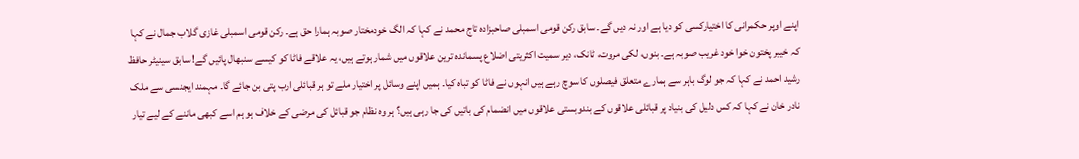اپنے اوپر حکمرانی کا اختیارکسی کو دیا ہے اور نہ دیں گے۔ سابق رکن قومی اسمبلی صاحبزادہ تاج محمد نے کہا کہ الگ خودمختار صوبہ ہمارا حق ہے۔ رکن قومی اسمبلی غازی گلاب جمال نے کہا کہ خیبر پختون خوا خود غریب صوبہ ہے۔ بنوں، لکی مروت، ٹانک، دیر سمیت اکثریتی اضلاع پسماندہ ترین علاقوں میں شمار ہوتے ہیں، یہ علاقے فاٹا کو کیسے سنبھال پائیں گے! سابق سینیٹر حافظ رشید احمد نے کہا کہ جو لوگ باہر سے ہمارے متعلق فیصلوں کا سوچ رہے ہیں انہوں نے فاٹا کو تباہ کیا۔ ہمیں اپنے وسائل پر اختیار ملے تو ہر قبائلی ارب پتی بن جائے گا۔ مہمند ایجنسی سے ملک نادر خان نے کہا کہ کس دلیل کی بنیاد پر قبائلی علاقوں کے بندوبستی علاقوں میں انضمام کی باتیں کی جا رہی ہیں؟ ہر وہ نظام جو قبائل کی مرضی کے خلاف ہو ہم اسے کبھی ماننے کے لیے تیار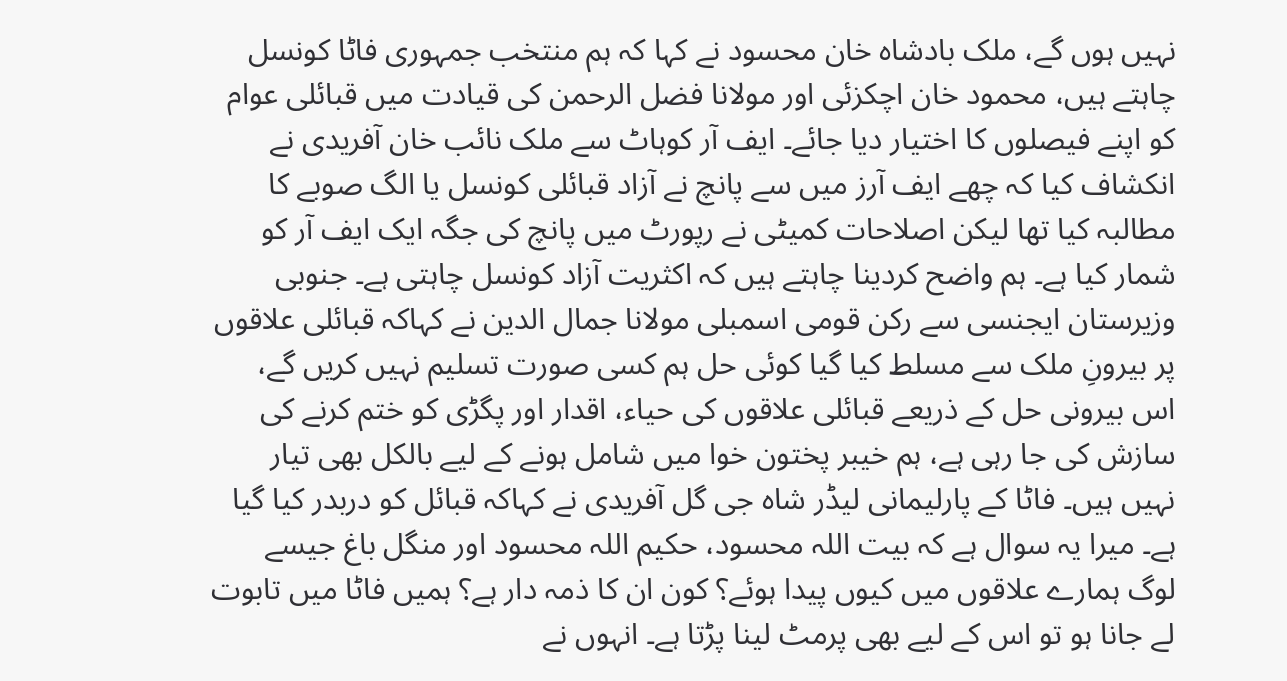نہیں ہوں گے، ملک بادشاہ خان محسود نے کہا کہ ہم منتخب جمہوری فاٹا کونسل چاہتے ہیں، محمود خان اچکزئی اور مولانا فضل الرحمن کی قیادت میں قبائلی عوام کو اپنے فیصلوں کا اختیار دیا جائے۔ ایف آر کوہاٹ سے ملک نائب خان آفریدی نے انکشاف کیا کہ چھے ایف آرز میں سے پانچ نے آزاد قبائلی کونسل یا الگ صوبے کا مطالبہ کیا تھا لیکن اصلاحات کمیٹی نے رپورٹ میں پانچ کی جگہ ایک ایف آر کو شمار کیا ہے۔ ہم واضح کردینا چاہتے ہیں کہ اکثریت آزاد کونسل چاہتی ہے۔ جنوبی وزیرستان ایجنسی سے رکن قومی اسمبلی مولانا جمال الدین نے کہاکہ قبائلی علاقوں پر بیرونِ ملک سے مسلط کیا گیا کوئی حل ہم کسی صورت تسلیم نہیں کریں گے، اس بیرونی حل کے ذریعے قبائلی علاقوں کی حیاء، اقدار اور پگڑی کو ختم کرنے کی سازش کی جا رہی ہے، ہم خیبر پختون خوا میں شامل ہونے کے لیے بالکل بھی تیار نہیں ہیں۔ فاٹا کے پارلیمانی لیڈر شاہ جی گل آفریدی نے کہاکہ قبائل کو دربدر کیا گیا ہے۔ میرا یہ سوال ہے کہ بیت اللہ محسود، حکیم اللہ محسود اور منگل باغ جیسے لوگ ہمارے علاقوں میں کیوں پیدا ہوئے؟ کون ان کا ذمہ دار ہے؟ ہمیں فاٹا میں تابوت لے جانا ہو تو اس کے لیے بھی پرمٹ لینا پڑتا ہے۔ انہوں نے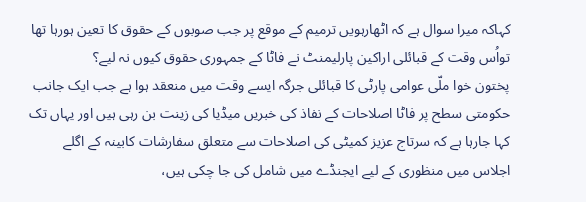کہاکہ میرا سوال ہے کہ اٹھارہویں ترمیم کے موقع پر جب صوبوں کے حقوق کا تعین ہورہا تھا تواُس وقت کے قبائلی اراکین پارلیمنٹ نے فاٹا کے جمہوری حقوق کیوں نہ لیے؟
پختون خوا ملّی عوامی پارٹی کا قبائلی جرگہ ایسے وقت میں منعقد ہوا ہے جب ایک جانب حکومتی سطح پر فاٹا اصلاحات کے نفاذ کی خبریں میڈیا کی زینت بن رہی ہیں اور یہاں تک کہا جارہا ہے کہ سرتاج عزیز کمیٹی کی اصلاحات سے متعلق سفارشات کابینہ کے اگلے اجلاس میں منظوری کے لیے ایجنڈے میں شامل کی جا چکی ہیں،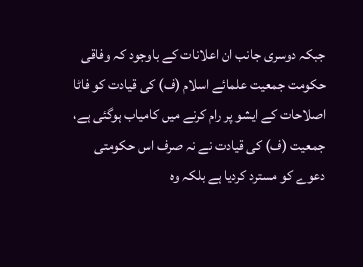جبکہ دوسری جانب ان اعلانات کے باوجود کہ وفاقی حکومت جمعیت علمائے اسلام (ف) کی قیادت کو فاٹا اصلاحات کے ایشو پر رام کرنے میں کامیاب ہوگئی ہے، جمعیت (ف) کی قیادت نے نہ صرف اس حکومتی دعوے کو مسترد کردیا ہے بلکہ وہ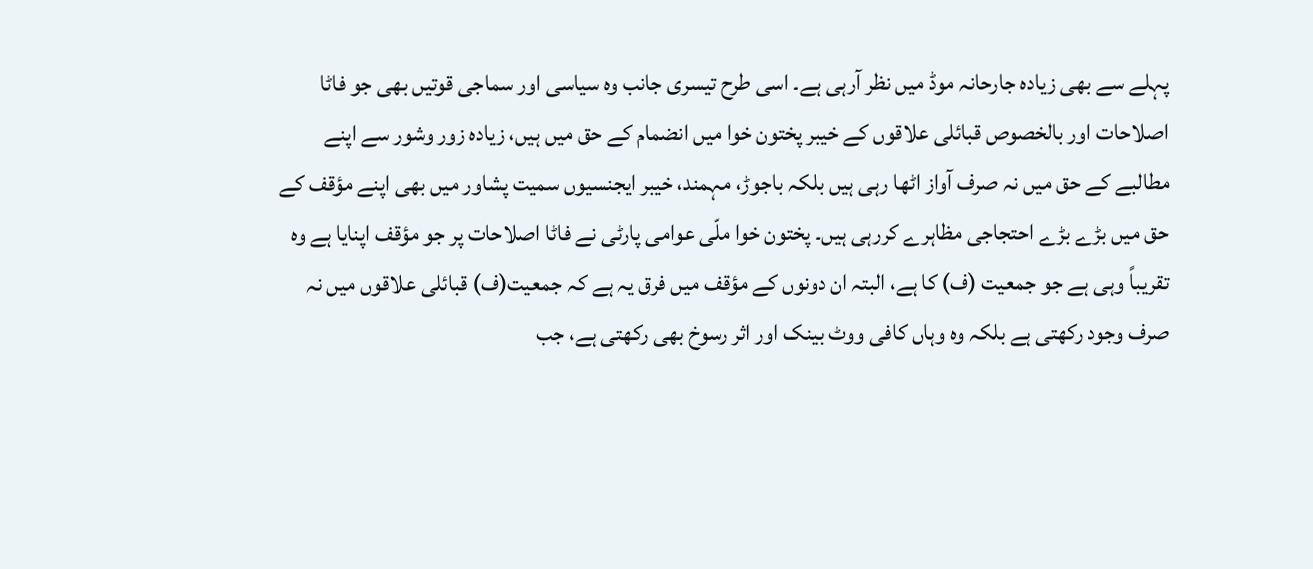پہلے سے بھی زیادہ جارحانہ موڈ میں نظر آرہی ہے۔ اسی طرح تیسری جانب وہ سیاسی اور سماجی قوتیں بھی جو فاٹا اصلاحات اور بالخصوص قبائلی علاقوں کے خیبر پختون خوا میں انضمام کے حق میں ہیں، زیادہ زور وشور سے اپنے مطالبے کے حق میں نہ صرف آواز اٹھا رہی ہیں بلکہ باجوڑ، مہمند، خیبر ایجنسیوں سمیت پشاور میں بھی اپنے مؤقف کے حق میں بڑے بڑے احتجاجی مظاہرے کررہی ہیں۔ پختون خوا ملّی عوامی پارٹی نے فاٹا اصلاحات پر جو مؤقف اپنایا ہے وہ تقریباً وہی ہے جو جمعیت (ف) کا ہے، البتہ ان دونوں کے مؤقف میں فرق یہ ہے کہ جمعیت(ف) قبائلی علاقوں میں نہ صرف وجود رکھتی ہے بلکہ وہ وہاں کافی ووٹ بینک اور اثر رسوخ بھی رکھتی ہے، جب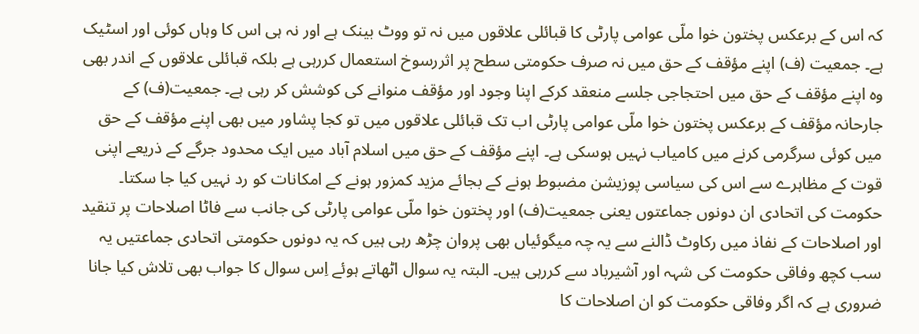کہ اس کے برعکس پختون خوا ملّی عوامی پارٹی کا قبائلی علاقوں میں نہ تو ووٹ بینک ہے اور نہ ہی اس کا وہاں کوئی اور اسٹیک ہے۔ جمعیت (ف) اپنے مؤقف کے حق میں نہ صرف حکومتی سطح پر اثررسوخ استعمال کررہی ہے بلکہ قبائلی علاقوں کے اندر بھی وہ اپنے مؤقف کے حق میں احتجاجی جلسے منعقد کرکے اپنا وجود اور مؤقف منوانے کی کوشش کر رہی ہے۔ جمعیت(ف) کے جارحانہ مؤقف کے برعکس پختون خوا ملّی عوامی پارٹی اب تک قبائلی علاقوں میں تو کجا پشاور میں بھی اپنے مؤقف کے حق میں کوئی سرگرمی کرنے میں کامیاب نہیں ہوسکی ہے۔ اپنے مؤقف کے حق میں اسلام آباد میں ایک محدود جرگے کے ذریعے اپنی قوت کے مظاہرے سے اس کی سیاسی پوزیشن مضبوط ہونے کے بجائے مزید کمزور ہونے کے امکانات کو رد نہیں کیا جا سکتا۔
حکومت کی اتحادی ان دونوں جماعتوں یعنی جمعیت(ف) اور پختون خوا ملّی عوامی پارٹی کی جانب سے فاٹا اصلاحات پر تنقید اور اصلاحات کے نفاذ میں رکاوٹ ڈالنے سے یہ چہ میگوئیاں بھی پروان چڑھ رہی ہیں کہ یہ دونوں حکومتی اتحادی جماعتیں یہ سب کچھ وفاقی حکومت کی شہہ اور آشیرباد سے کررہی ہیں۔ البتہ یہ سوال اٹھاتے ہوئے اِس سوال کا جواب بھی تلاش کیا جانا ضروری ہے کہ اگر وفاقی حکومت کو ان اصلاحات کا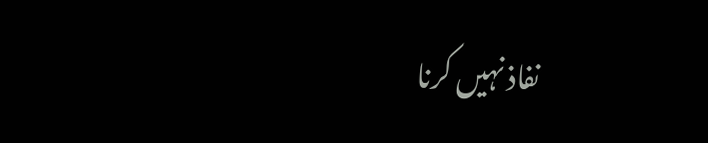نفاذ نہیں کرنا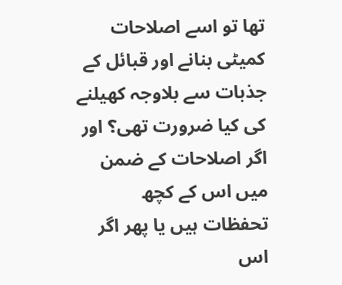تھا تو اسے اصلاحات کمیٹی بنانے اور قبائل کے جذبات سے بلاوجہ کھیلنے کی کیا ضرورت تھی؟ اور اگر اصلاحات کے ضمن میں اس کے کچھ تحفظات ہیں یا پھر اگر اس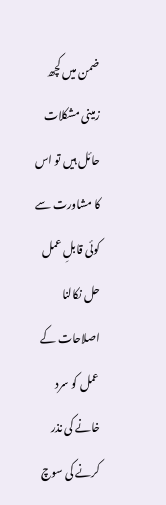ضمن میں کچھ زمینی مشکلات حائل ہیں تو اس کا مشاورت سے کوئی قابلِ عمل حل نکالنا اصلاحات کے عمل کو سرد خانے کی نذر کرنے کی سوچ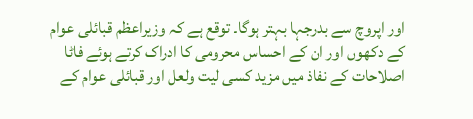اور اپروچ سے بدرجہا بہتر ہوگا۔ توقع ہے کہ وزیراعظم قبائلی عوام کے دکھوں اور ان کے احساس محرومی کا ادراک کرتے ہوئے فاٹا اصلاحات کے نفاذ میں مزید کسی لیت ولعل اور قبائلی عوام کے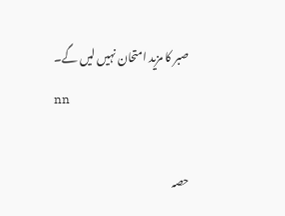صبر کا مزید امتحان نہیں لیں گے۔
nn

حصہ